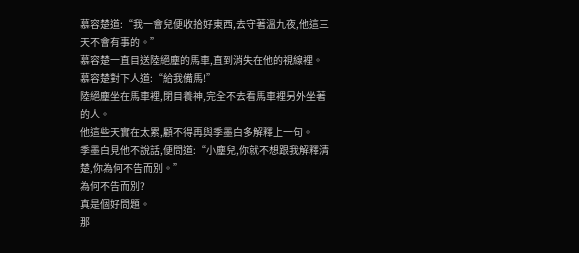慕容楚道:“我一會兒便收拾好東西,去守著溫九夜,他這三天不會有事的。”
慕容楚一直目送陸絕塵的馬車,直到消失在他的視線裡。
慕容楚對下人道:“給我備馬!”
陸絕塵坐在馬車裡,閉目養神,完全不去看馬車裡另外坐著的人。
他這些天實在太累,顧不得再與季墨白多解釋上一句。
季墨白見他不說話,便問道:“小塵兒,你就不想跟我解釋清楚,你為何不告而別。”
為何不告而別?
真是個好問題。
那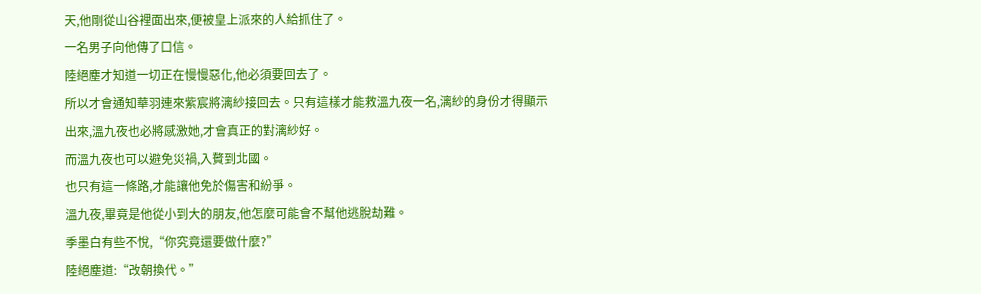天,他剛從山谷裡面出來,便被皇上派來的人給抓住了。
一名男子向他傳了口信。
陸絕塵才知道一切正在慢慢惡化,他必須要回去了。
所以才會通知華羽連來紫宸將漓紗接回去。只有這樣才能救溫九夜一名,漓紗的身份才得顯示出來,溫九夜也必將感激她,才會真正的對漓紗好。
而溫九夜也可以避免災禍,入贅到北國。
也只有這一條路,才能讓他免於傷害和紛爭。
溫九夜,畢竟是他從小到大的朋友,他怎麼可能會不幫他逃脫劫難。
季墨白有些不悅,“你究竟還要做什麼?”
陸絕塵道:“改朝換代。”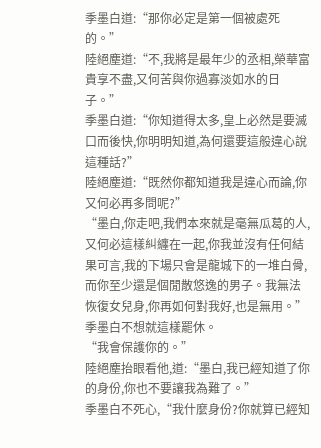季墨白道:“那你必定是第一個被處死的。”
陸絕塵道:“不,我將是最年少的丞相,榮華富貴享不盡,又何苦與你過寡淡如水的日子。”
季墨白道:“你知道得太多,皇上必然是要滅口而後快,你明明知道,為何還要這般違心說這種話?”
陸絕塵道:“既然你都知道我是違心而論,你又何必再多問呢?”
“墨白,你走吧,我們本來就是毫無瓜葛的人,又何必這樣糾纏在一起,你我並沒有任何結果可言,我的下場只會是龍城下的一堆白骨,而你至少還是個閒散悠逸的男子。我無法恢復女兒身,你再如何對我好,也是無用。”
季墨白不想就這樣罷休。
“我會保護你的。”
陸絕塵抬眼看他,道:“墨白,我已經知道了你的身份,你也不要讓我為難了。”
季墨白不死心,“我什麼身份?你就算已經知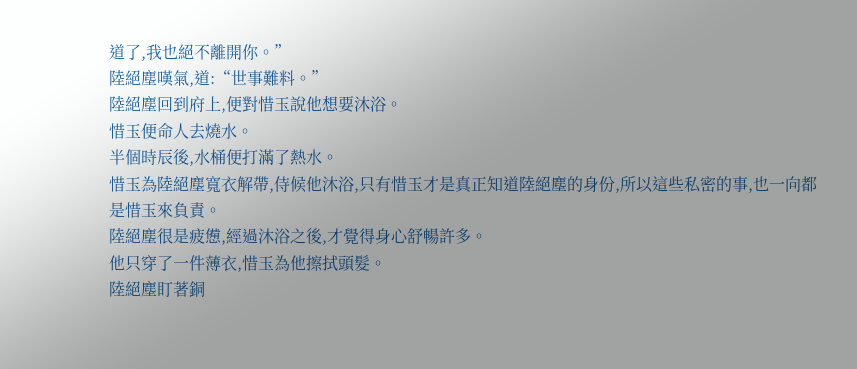道了,我也絕不離開你。”
陸絕塵嘆氣,道:“世事難料。”
陸絕塵回到府上,便對惜玉說他想要沐浴。
惜玉便命人去燒水。
半個時辰後,水桶便打滿了熱水。
惜玉為陸絕塵寬衣解帶,侍候他沐浴,只有惜玉才是真正知道陸絕塵的身份,所以這些私密的事,也一向都是惜玉來負責。
陸絕塵很是疲憊,經過沐浴之後,才覺得身心舒暢許多。
他只穿了一件薄衣,惜玉為他擦拭頭髮。
陸絕塵盯著銅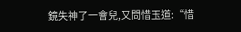鏡失神了一會兒,又問惜玉道:“惜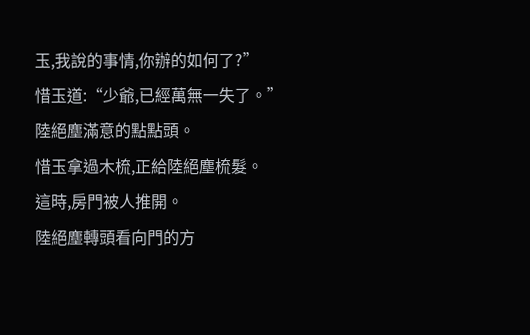玉,我說的事情,你辦的如何了?”
惜玉道:“少爺,已經萬無一失了。”
陸絕塵滿意的點點頭。
惜玉拿過木梳,正給陸絕塵梳髮。
這時,房門被人推開。
陸絕塵轉頭看向門的方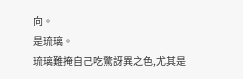向。
是琉璃。
琉璃難掩自己吃驚訝異之色,尤其是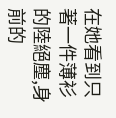在她看到只著一件薄衫的陸絕塵,身前的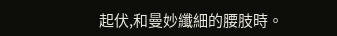起伏,和曼妙纖細的腰肢時。